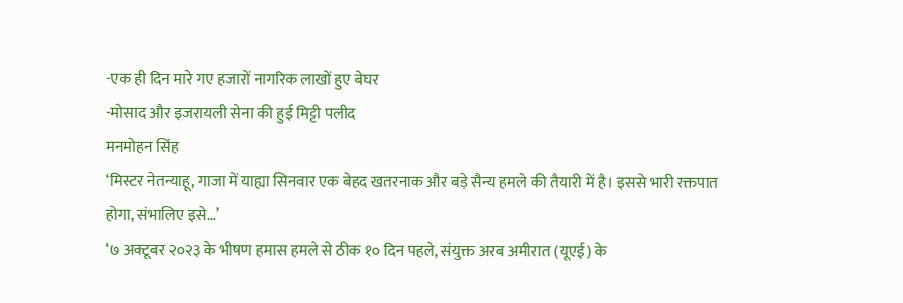-एक ही दिन मारे गए हजारों नागरिक लाखों हुए बेघर
-मोसाद और इजरायली सेना की हुई मिट्टी पलीद
मनमोहन सिंह
‘मिस्टर नेतन्याहू, गाजा में याह्या सिनवार एक बेहद खतरनाक और बड़े सैन्य हमले की तैयारी में है। इससे भारी रक्तपात होगा, संभालिए इसे…’
‘७ अक्टूबर २०२३ के भीषण हमास हमले से ठीक १० दिन पहले, संयुक्त अरब अमीरात (यूएई) के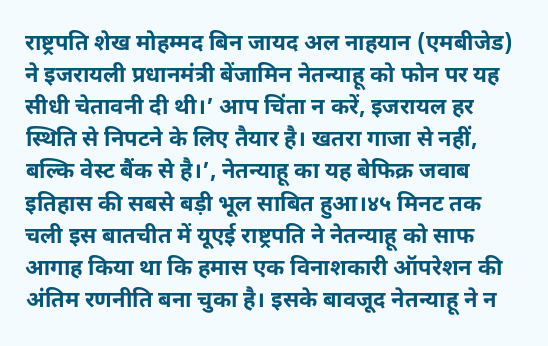राष्ट्रपति शेख मोहम्मद बिन जायद अल नाहयान (एमबीजेड) ने इजरायली प्रधानमंत्री बेंजामिन नेतन्याहू को फोन पर यह सीधी चेतावनी दी थी।’ आप चिंता न करें, इजरायल हर स्थिति से निपटने के लिए तैयार है। खतरा गाजा से नहीं, बल्कि वेस्ट बैंक से है।’, नेतन्याहू का यह बेफिक्र जवाब इतिहास की सबसे बड़ी भूल साबित हुआ।४५ मिनट तक चली इस बातचीत में यूएई राष्ट्रपति ने नेतन्याहू को साफ आगाह किया था कि हमास एक विनाशकारी ऑपरेशन की अंतिम रणनीति बना चुका है। इसके बावजूद नेतन्याहू ने न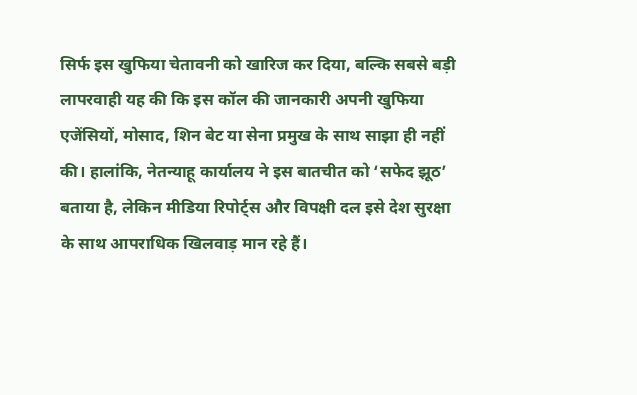सिर्फ इस खुफिया चेतावनी को खारिज कर दिया, बल्कि सबसे बड़ी लापरवाही यह की कि इस कॉल की जानकारी अपनी खुफिया एजेंसियों, मोसाद, शिन बेट या सेना प्रमुख के साथ साझा ही नहीं की। हालांकि, नेतन्याहू कार्यालय ने इस बातचीत को ‘सफेद झूठ’ बताया है, लेकिन मीडिया रिपोर्ट्स और विपक्षी दल इसे देश सुरक्षा के साथ आपराधिक खिलवाड़ मान रहे हैं।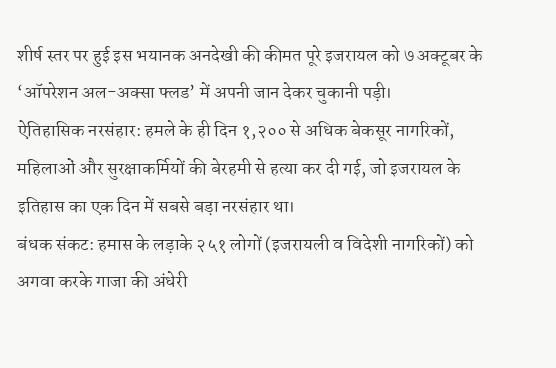शीर्ष स्तर पर हुई इस भयानक अनदेखी की कीमत पूरे इजरायल को ७ अक्टूबर के ‘ऑपरेशन अल-अक्सा फ्लड’ में अपनी जान देकर चुकानी पड़ी।
ऐतिहासिक नरसंहार: हमले के ही दिन १,२०० से अधिक बेकसूर नागरिकों, महिलाओं और सुरक्षाकर्मियों की बेरहमी से हत्या कर दी गई, जो इजरायल के इतिहास का एक दिन में सबसे बड़ा नरसंहार था।
बंधक संकट: हमास के लड़ाके २५१ लोगों (इजरायली व विदेशी नागरिकों) को अगवा करके गाजा की अंधेरी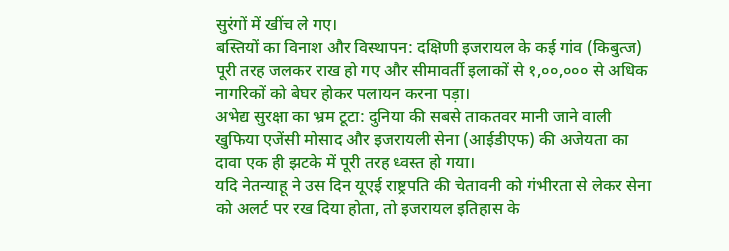सुरंगों में खींच ले गए।
बस्तियों का विनाश और विस्थापन: दक्षिणी इजरायल के कई गांव (किबुत्ज) पूरी तरह जलकर राख हो गए और सीमावर्ती इलाकों से १,००,००० से अधिक नागरिकों को बेघर होकर पलायन करना पड़ा।
अभेद्य सुरक्षा का भ्रम टूटा: दुनिया की सबसे ताकतवर मानी जाने वाली खुफिया एजेंसी मोसाद और इजरायली सेना (आईडीएफ) की अजेयता का दावा एक ही झटके में पूरी तरह ध्वस्त हो गया।
यदि नेतन्याहू ने उस दिन यूएई राष्ट्रपति की चेतावनी को गंभीरता से लेकर सेना को अलर्ट पर रख दिया होता, तो इजरायल इतिहास के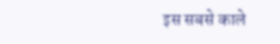इस सबसे काले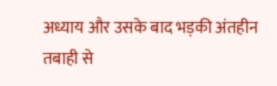अध्याय और उसके बाद भड़की अंतहीन तबाही से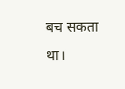बच सकता था।